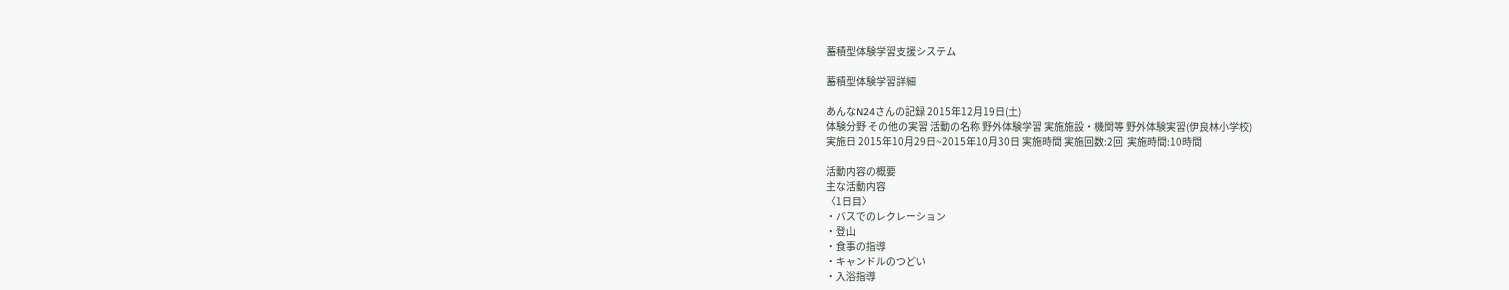蓄積型体験学習支援システム

蓄積型体験学習詳細

あんなN24さんの記録 2015年12月19日(土)
体験分野 その他の実習 活動の名称 野外体験学習 実施施設・機関等 野外体験実習(伊良林小学校)
実施日 2015年10月29日~2015年10月30日 実施時間 実施回数:2回  実施時間:10時間

活動内容の概要
主な活動内容
〈1日目〉
・バスでのレクレーション
・登山
・食事の指導
・キャンドルのつどい
・入浴指導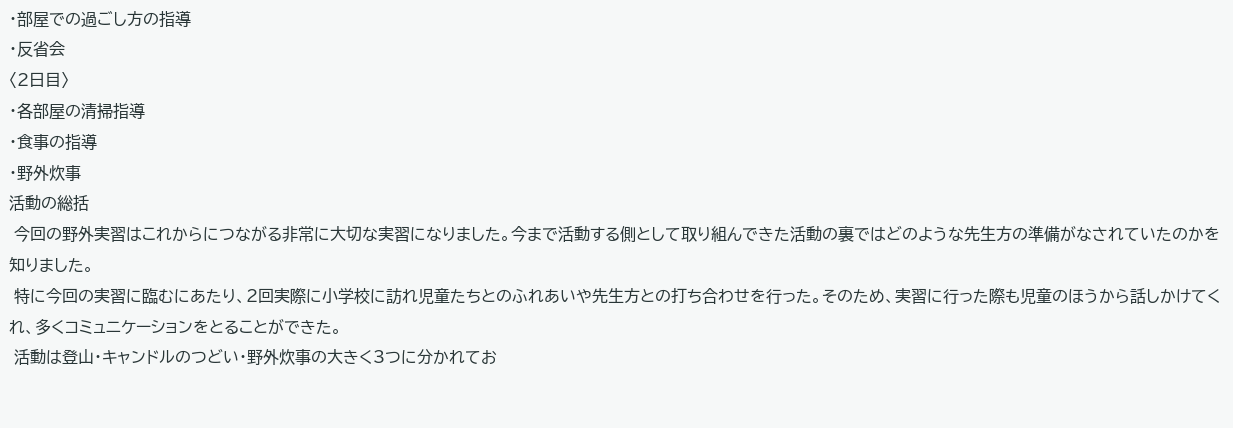・部屋での過ごし方の指導
・反省会
〈2日目〉
・各部屋の清掃指導
・食事の指導
・野外炊事
活動の総括
 今回の野外実習はこれからにつながる非常に大切な実習になりました。今まで活動する側として取り組んできた活動の裏ではどのような先生方の準備がなされていたのかを知りました。
 特に今回の実習に臨むにあたり、2回実際に小学校に訪れ児童たちとのふれあいや先生方との打ち合わせを行った。そのため、実習に行った際も児童のほうから話しかけてくれ、多くコミュニケーションをとることができた。
 活動は登山・キャンドルのつどい・野外炊事の大きく3つに分かれてお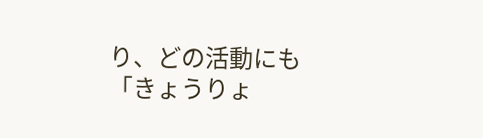り、どの活動にも「きょうりょ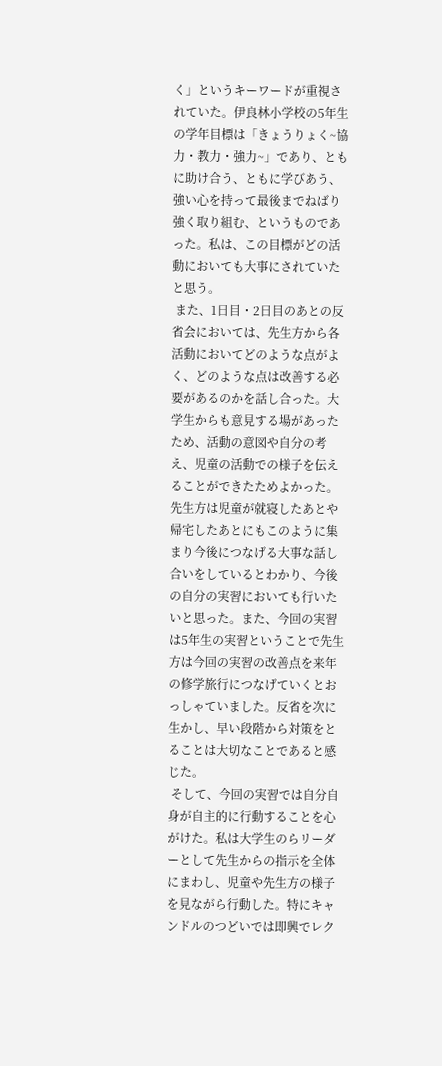く」というキーワードが重視されていた。伊良林小学校の5年生の学年目標は「きょうりょく~協力・教力・強力~」であり、ともに助け合う、ともに学びあう、強い心を持って最後までねばり強く取り組む、というものであった。私は、この目標がどの活動においても大事にされていたと思う。
 また、1日目・2日目のあとの反省会においては、先生方から各活動においてどのような点がよく、どのような点は改善する必要があるのかを話し合った。大学生からも意見する場があったため、活動の意図や自分の考え、児童の活動での様子を伝えることができたためよかった。先生方は児童が就寝したあとや帰宅したあとにもこのように集まり今後につなげる大事な話し合いをしているとわかり、今後の自分の実習においても行いたいと思った。また、今回の実習は5年生の実習ということで先生方は今回の実習の改善点を来年の修学旅行につなげていくとおっしゃていました。反省を次に生かし、早い段階から対策をとることは大切なことであると感じた。
 そして、今回の実習では自分自身が自主的に行動することを心がけた。私は大学生のらリーダーとして先生からの指示を全体にまわし、児童や先生方の様子を見ながら行動した。特にキャンドルのつどいでは即興でレク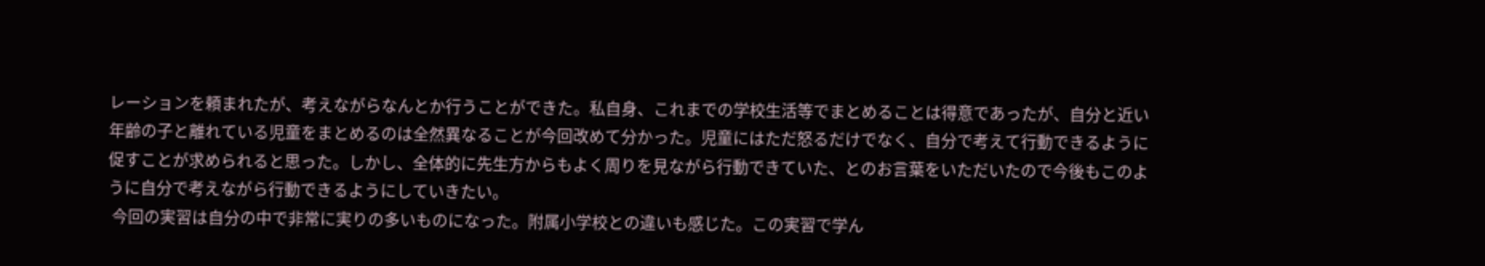レーションを頼まれたが、考えながらなんとか行うことができた。私自身、これまでの学校生活等でまとめることは得意であったが、自分と近い年齢の子と離れている児童をまとめるのは全然異なることが今回改めて分かった。児童にはただ怒るだけでなく、自分で考えて行動できるように促すことが求められると思った。しかし、全体的に先生方からもよく周りを見ながら行動できていた、とのお言葉をいただいたので今後もこのように自分で考えながら行動できるようにしていきたい。
 今回の実習は自分の中で非常に実りの多いものになった。附属小学校との違いも感じた。この実習で学ん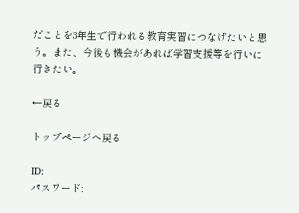だことを3年生で行われる教育実習につなげたいと思う。また、今後も機会があれば学習支援等を行いに行きたい。

←戻る

トップページへ戻る

ID:
パスワード: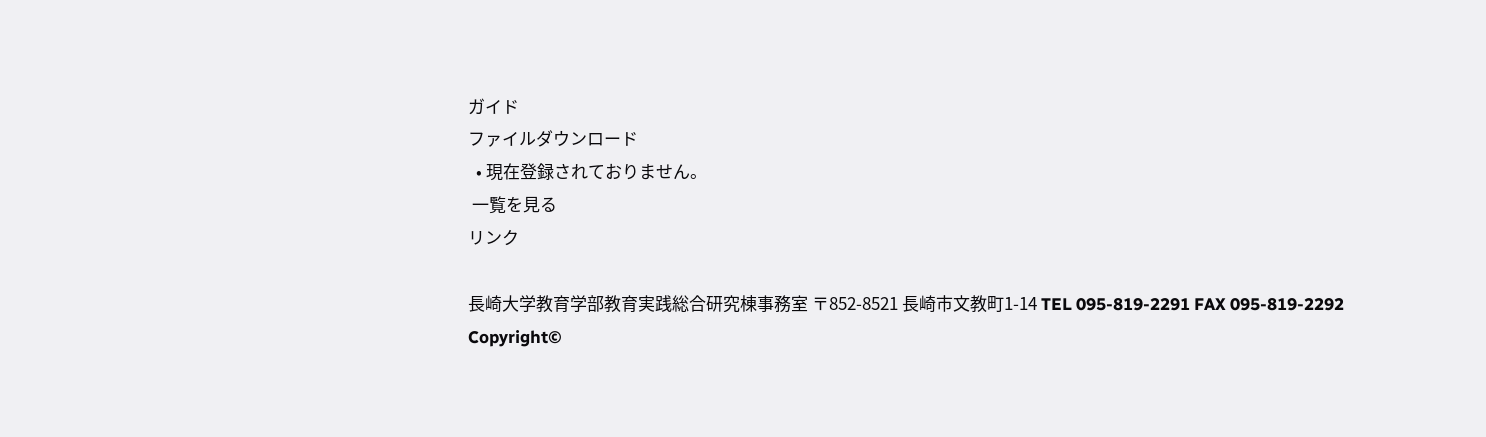ガイド
ファイルダウンロード
  • 現在登録されておりません。
 一覧を見る
リンク

長崎大学教育学部教育実践総合研究棟事務室 〒852-8521 長崎市文教町1-14 TEL 095-819-2291 FAX 095-819-2292
Copyright©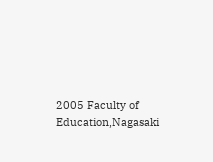2005 Faculty of Education,Nagasaki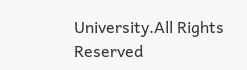University.All Rights Reserved